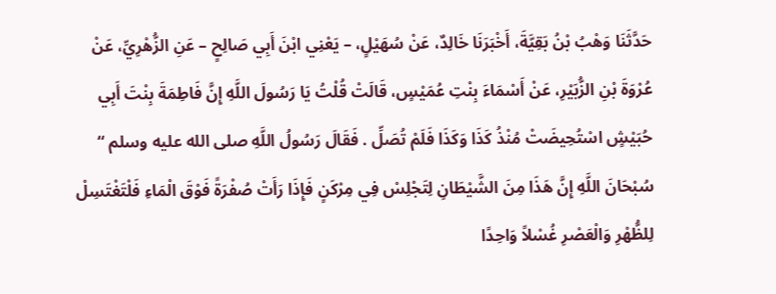حَدَّثَنَا وَهْبُ بْنُ بَقِيَّةَ، أَخْبَرَنَا خَالِدٌ، عَنْ سُهَيْلٍ، – يَعْنِي ابْنَ أَبِي صَالِحٍ – عَنِ الزُّهْرِيِّ، عَنْ عُرْوَةَ بْنِ الزُّبَيْرِ، عَنْ أَسْمَاءَ بِنْتِ عُمَيْسٍ، قَالَتْ قُلْتُ يَا رَسُولَ اللَّهِ إِنَّ فَاطِمَةَ بِنْتَ أَبِي حُبَيْشٍ اسْتُحِيضَتْ مُنْذُ كَذَا وَكَذَا فَلَمْ تُصَلِّ . فَقَالَ رَسُولُ اللَّهِ صلى الله عليه وسلم “ سُبْحَانَ اللَّهِ إِنَّ هَذَا مِنَ الشَّيْطَانِ لِتَجْلِسْ فِي مِرْكَنٍ فَإِذَا رَأَتْ صُفْرَةً فَوْقَ الْمَاءِ فَلْتَغْتَسِلْ لِلظُّهْرِ وَالْعَصْرِ غُسْلاً وَاحِدًا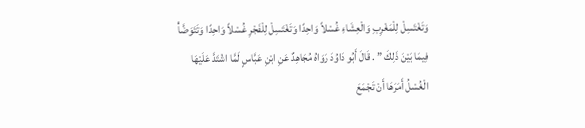وَتَغْتَسِلْ لِلْمَغْرِبِ وَالْعِشَاءِ غُسْلاً وَاحِدًا وَتَغْتَسِلْ لِلْفَجْرِ غُسْلاً وَاحِدًا وَتَتَوَضَّأْ فِيمَا بَيْنَ ذَلِكَ ” . قَالَ أَبُو دَاوُدَ رَوَاهُ مُجَاهِدٌ عَنِ ابْنِ عَبَّاسٍ لَمَّا اشْتَدَّ عَلَيْهَا الْغُسْلُ أَمَرَهَا أَنْ تَجْمَعَ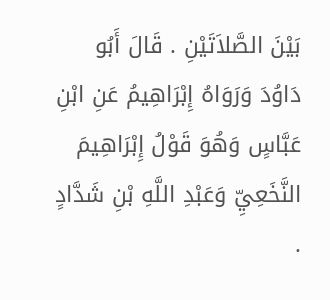بَيْنَ الصَّلاَتَيْنِ . قَالَ أَبُو دَاوُدَ وَرَوَاهُ إِبْرَاهِيمُ عَنِ ابْنِ عَبَّاسٍ وَهُوَ قَوْلُ إِبْرَاهِيمَ النَّخَعِيِّ وَعَبْدِ اللَّهِ بْنِ شَدَّادٍ .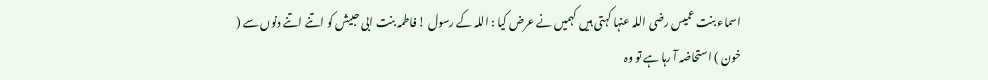اسماء بنت عمیس رضی اللہ عنہا کہتی ہیں کہمیں نے عرض کیا : اللہ کے رسول ! فاطمہ بنت ابی حبیش کو اتنے اتنے دنوں سے ( خون ) استحاضہ آ رہا ہے تو وہ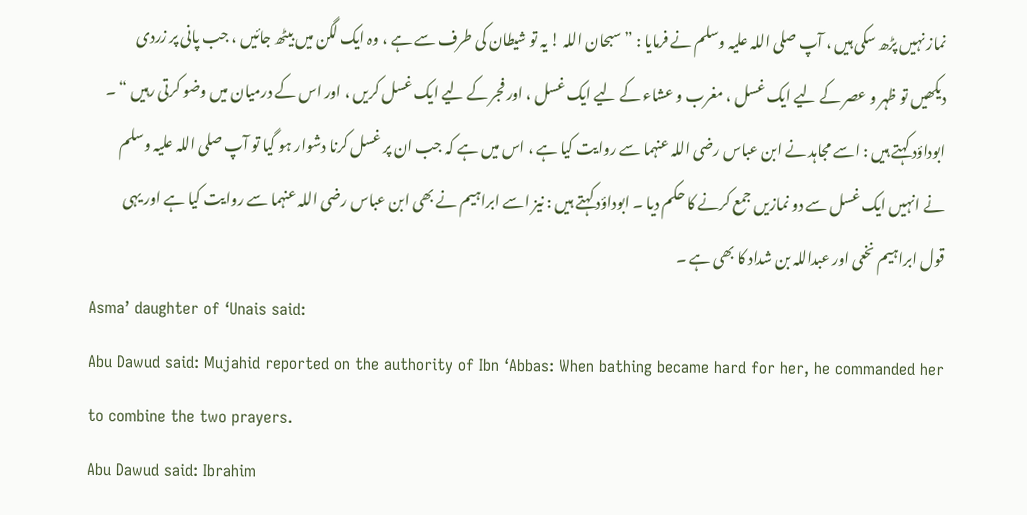نماز نہیں پڑھ سکی ہیں ، آپ صلی اللہ علیہ وسلم نے فرمایا : ” سبحان اللہ ! یہ تو شیطان کی طرف سے ہے ، وہ ایک لگن میں بیٹھ جائیں ، جب پانی پر زردی دیکھیں تو ظہر و عصر کے لیے ایک غسل ، مغرب و عشاء کے لیے ایک غسل ، اور فجر کے لیے ایک غسل کریں ، اور اس کے درمیان میں وضو کرتی رہیں “ ۔ ابوداؤد کہتے ہیں : اسے مجاہد نے ابن عباس رضی اللہ عنہما سے روایت کیا ہے ، اس میں ہے کہ جب ان پر غسل کرنا دشوار ہو گیا تو آپ صلی اللہ علیہ وسلم نے انہیں ایک غسل سے دو نمازیں جمع کرنے کا حکم دیا ۔ ابوداؤد کہتے ہیں : نیز اسے ابراہیم نے بھی ابن عباس رضی اللہ عنہما سے روایت کیا ہے اور یہی قول ابراہیم نخعی اور عبداللہ بن شداد کا بھی ہے ۔
Asma’ daughter of ‘Unais said:
Abu Dawud said: Mujahid reported on the authority of Ibn ‘Abbas: When bathing became hard for her, he commanded her to combine the two prayers.
Abu Dawud said: Ibrahim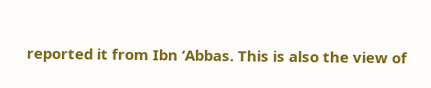reported it from Ibn ‘Abbas. This is also the view of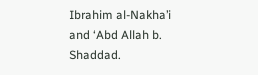Ibrahim al-Nakha’i and ‘Abd Allah b. Shaddad.